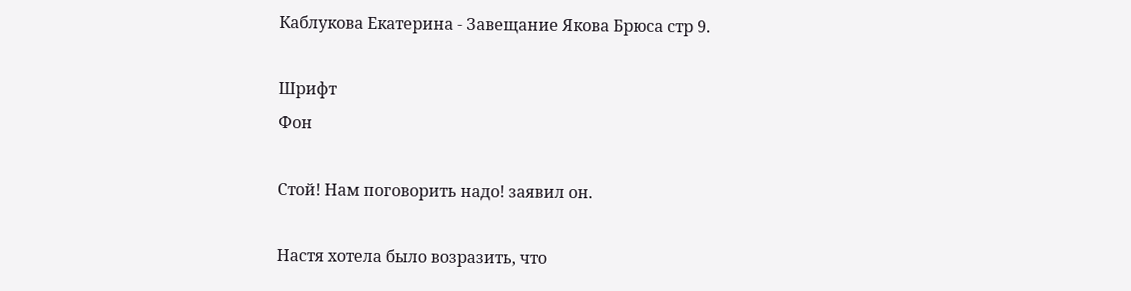Каблукова Екатерина - Завещание Якова Брюса стр 9.

Шрифт
Фон

Стой! Нам поговорить надо! заявил он.

Настя хотела было возразить, что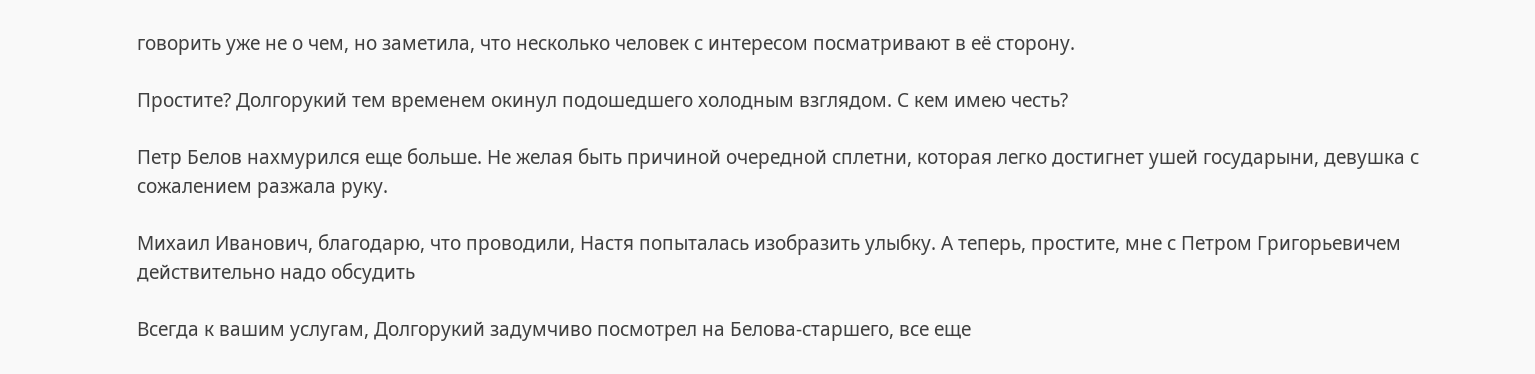говорить уже не о чем, но заметила, что несколько человек с интересом посматривают в её сторону.

Простите? Долгорукий тем временем окинул подошедшего холодным взглядом. С кем имею честь?

Петр Белов нахмурился еще больше. Не желая быть причиной очередной сплетни, которая легко достигнет ушей государыни, девушка с сожалением разжала руку.

Михаил Иванович, благодарю, что проводили, Настя попыталась изобразить улыбку. А теперь, простите, мне с Петром Григорьевичем действительно надо обсудить

Всегда к вашим услугам, Долгорукий задумчиво посмотрел на Белова-старшего, все еще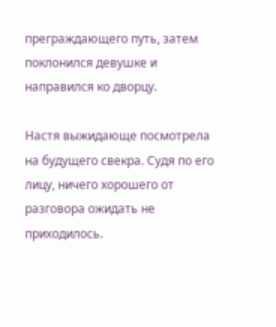преграждающего путь, затем поклонился девушке и направился ко дворцу.

Настя выжидающе посмотрела на будущего свекра. Судя по его лицу, ничего хорошего от разговора ожидать не приходилось.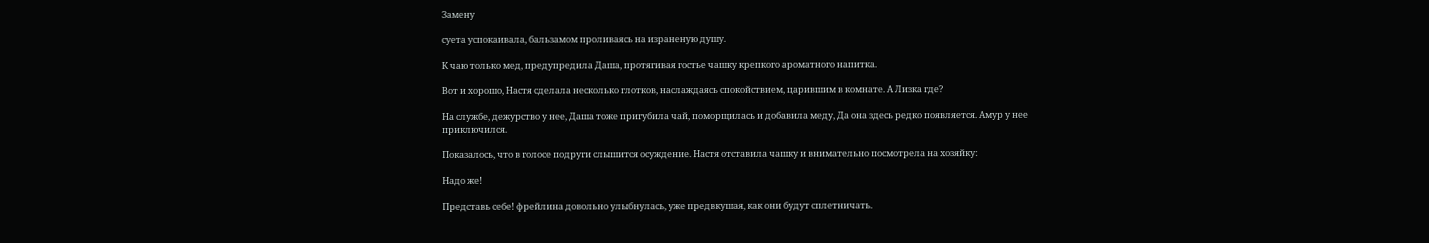Замену

суета успокаивала, бальзамом проливаясь на израненyю душу.

К чаю только мед, предупредила Даша, протягивая гостье чашку крепкого ароматного напитка.

Вот и хорошо, Настя сделала несколько глотков, наслаждаясь спокойствием, царившим в комнате. А Лизка где?

На службе, дежурство у нее, Даша тоже пригубила чай, поморщилась и добавила меду, Да она здесь редко появляется. Амур у нее приключился.

Показалось, что в голосе подруги слышится осуждение. Настя отставила чашку и внимательно посмотрела на хозяйку:

Надо же!

Представь себе! фрейлина довольно улыбнулась, уже предвкушая, как они будут сплетничать.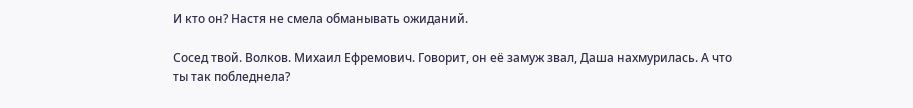И кто он? Настя не смела обманывать ожиданий.

Сосед твой. Волков. Михаил Ефремович. Говорит, он её замуж звал, Даша нахмурилась. А что ты так побледнела?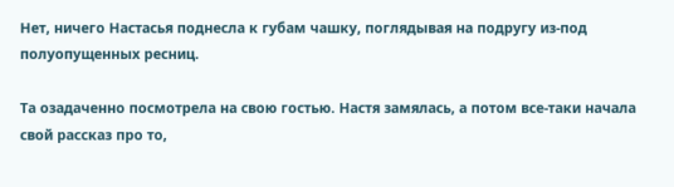Нет, ничего Настасья поднесла к губам чашку, поглядывая на подругу из-под полуопущенных ресниц.

Та озадаченно посмотрела на свою гостью. Настя замялась, а потом все-таки начала свой рассказ про то,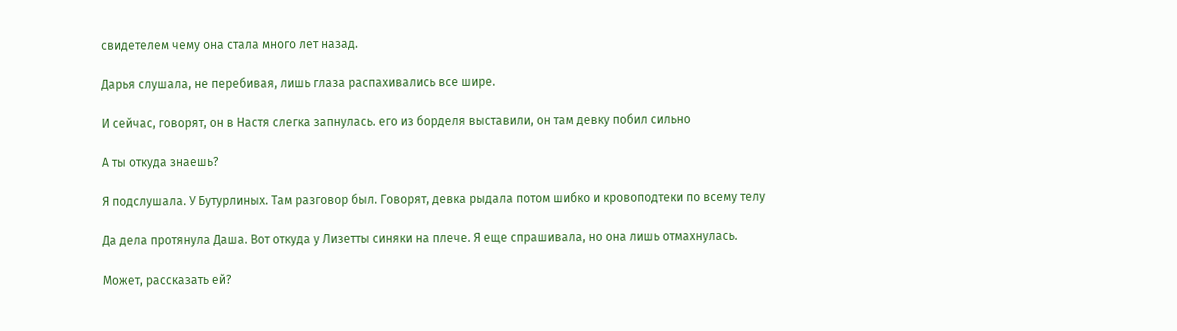свидетелем чему она стала много лет назад.

Дарья слушала, не перебивая, лишь глаза распахивались все шире.

И сейчас, говорят, он в Настя слегка запнулась. его из борделя выставили, он там девку побил сильно

А ты откуда знаешь?

Я подслушала. У Бутурлиных. Там разговор был. Говорят, девка рыдала потом шибко и кровоподтеки по всему телу

Да дела протянула Даша. Вот откуда у Лизетты синяки на плече. Я еще спрашивала, но она лишь отмахнулась.

Может, рассказать ей?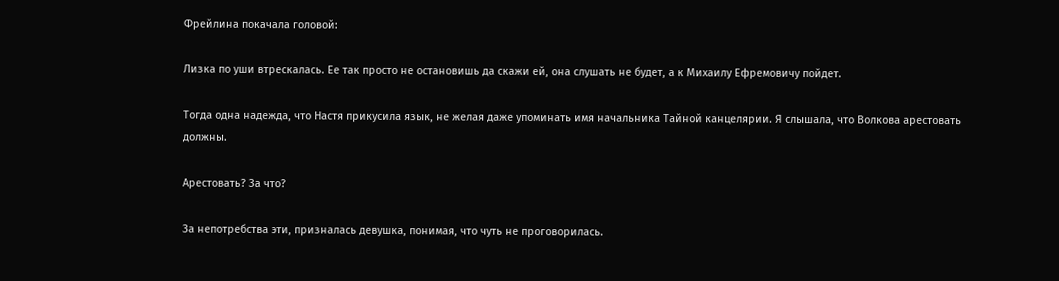Фрейлина покачала головой:

Лизка по уши втрескалась. Ее так просто не остановишь да скажи ей, она слушать не будет, а к Михаилу Ефремовичу пойдет.

Тогда одна надежда, что Настя прикусила язык, не желая даже упоминать имя начальника Тайной канцелярии. Я слышала, что Волкова арестовать должны.

Арестовать? За что?

За непотребства эти, призналась девушка, понимая, что чуть не проговорилась.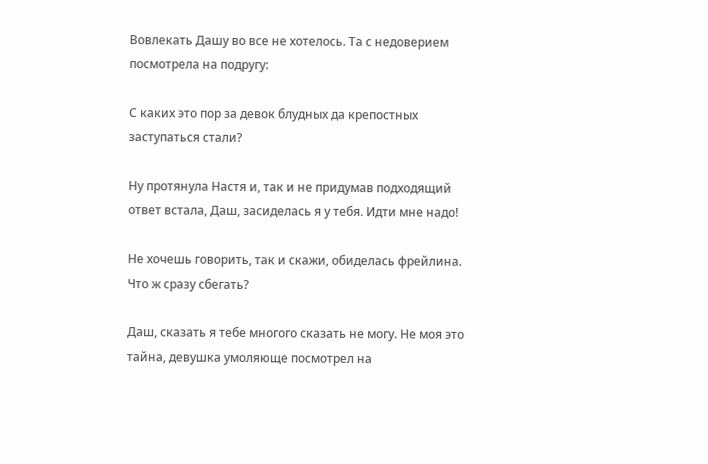Вовлекать Дашу во все не хотелось. Та с недоверием посмотрела на подругу:

С каких это пор за девок блудных да крепостных заступаться стали?

Ну протянула Настя и, так и не придумав подходящий ответ встала, Даш, засиделась я у тебя. Идти мне надо!

Не хочешь говорить, так и скажи, обиделась фрейлина. Что ж сразу сбегать?

Даш, сказать я тебе многого сказать не могу. Не моя это тайна, девушка умоляюще посмотрел на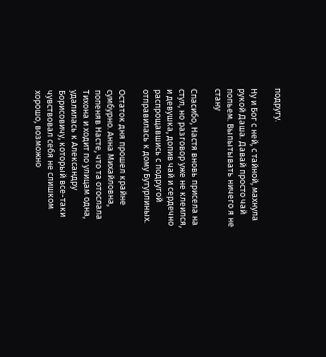подругу.

Ну и Бог с ней, с тайной, махнула рукой Даша. Давай просто чай попьем. Выпытывать ничего я не стану

Спасибо, Настя вновь присела на стул, но разговор уже не клеился, и девушка, допив чай и сердечно распрощавшись с подругой отправилась к дому Бутурлиных.

Остаток дня прошел крайне сумбурно. Анна Михайловна, попеняв Насте, что та отослала Тихона и ходит по улицам одна, удалилась к Александру Борисовичу, который все-таки чувствовал себя не слишком хорошо, возможно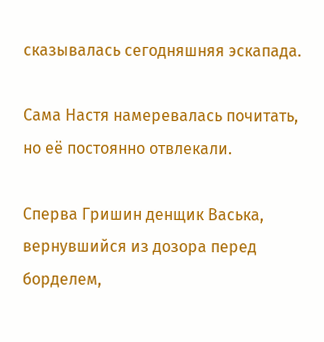сказывалась сегодняшняя эскапада.

Сама Настя намеревалась почитать, но её постоянно отвлекали.

Сперва Гришин денщик Васька, вернувшийся из дозора перед борделем,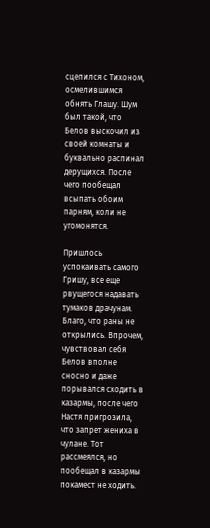сцепился с Тихоном, осмелившимся обнять Глашу. Шум был такой, что Белов выскочил из своей комнаты и буквально распинал дерущихся. После чего пообещал всыпать обоим парням, коли не угомонятся.

Пришлось успокаивать самого Гришу, все еще рвущегося надавать тумаков драчунам. Благо, что раны не открылись. Впрочем, чувствовал себя Белов вполне сносно и даже порывался сходить в казармы, после чего Настя пригрозила, что запрет жениха в чулане. Тот рассмеялся, но пообещал в казармы покамест не ходить.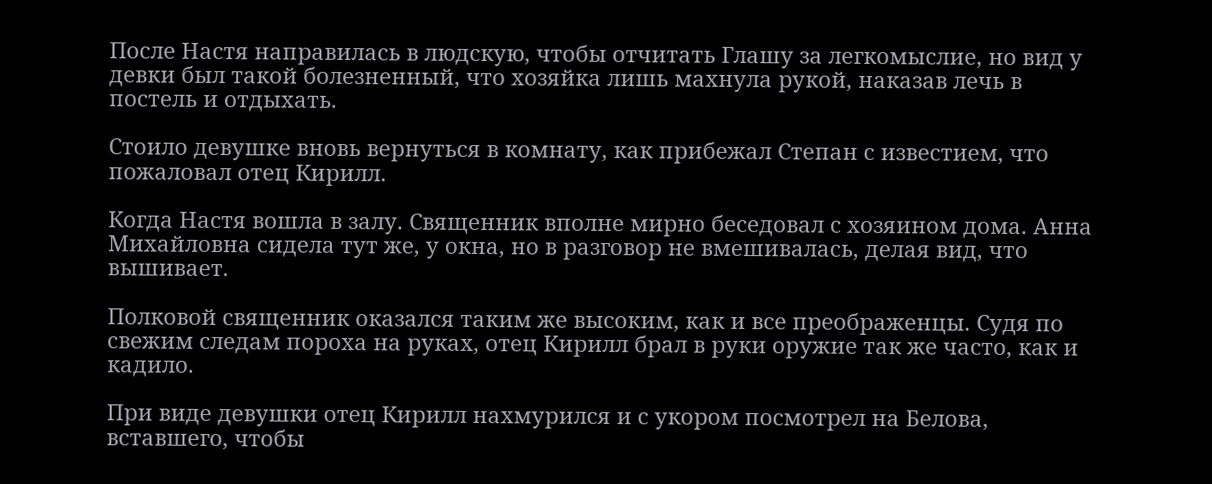После Настя направилась в людскую, чтобы отчитать Глашу за легкомыслие, но вид у девки был такой болезненный, что хозяйка лишь махнула рукой, наказав лечь в постель и отдыхать.

Стоило девушке вновь вернуться в комнату, как прибежал Степан с известием, что пожаловал отец Кирилл.

Когда Настя вошла в залу. Священник вполне мирно беседовал с хозяином дома. Анна Михайловна сидела тут же, у окна, но в разговор не вмешивалась, делая вид, что вышивает.

Полковой священник оказался таким же высоким, как и все преображенцы. Судя по свежим следам пороха на руках, отец Кирилл брал в руки оружие так же часто, как и кадило.

При виде девушки отец Кирилл нахмурился и с укором посмотрел на Белова, вставшего, чтобы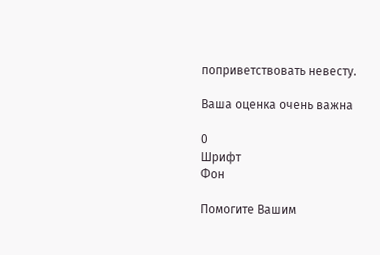поприветствовать невесту.

Ваша оценка очень важна

0
Шрифт
Фон

Помогите Вашим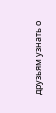друзьям узнать о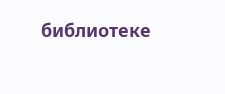библиотеке